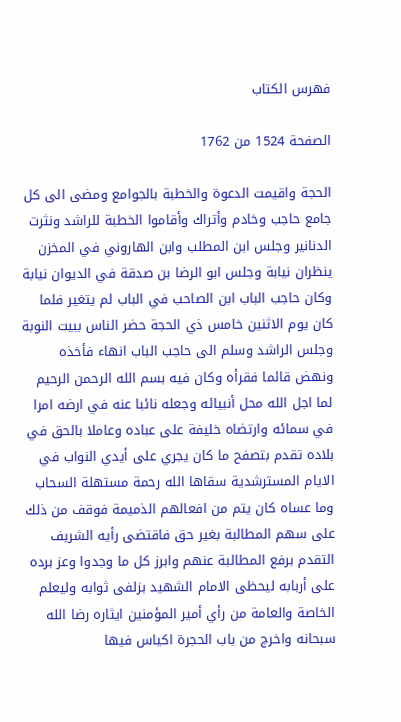فهرس الكتاب

الصفحة 1524 من 1762

الحجة واقيمت الدعوة والخطبة بالجوامع ومضى الى كل جامع حاجب وخادم وأتراك وأقاموا الخطبة للراشد ونثرت الدنانير وجلس ابن المطلب وابن الهاروني في المخزن ينظران نيابة وجلس ابو الرضا بن صدقة في الديوان نيابة وكان حاجب الباب ابن الصاحب في الباب لم يتغير فلما كان يوم الاثنين خامس ذي الحجة حضر الناس ببيت النوبة وجلس الراشد وسلم الى حاجب الباب انهاء فأخذه ونهض قائما فقرأه وكان فيه بسم الله الرحمن الرحيم لما اجل الله محل أنبيائه وجعله نائبا عنه في ارضه امرا في سمائه وارتضاه خليفة على عباده وعاملا بالحق في بلاده تقدم بتصفح ما كان يجري على أيدي النواب في الايام المسترشدية سقاها الله رحمة مستهلة السحاب وما عساه كان يتم من افعالهم الذميمة فوقف من ذلك على سهم المطالبة بغير حق فاقتضى رأيه الشريف التقدم برفع المطالبة عنهم وابرز كل ما وجدوا وعز برده على أربابه ليحظى الامام الشهيد بزلفى ثوابه وليعلم الخاصة والعامة من رأي أمير المؤمنين ايثاره رضا الله سبحانه واخرج من باب الحجرة اكياس فيها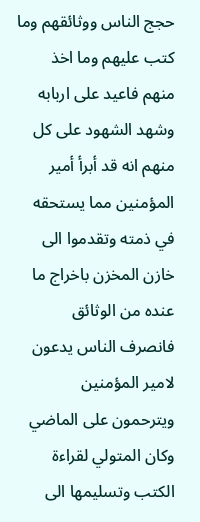حجج الناس ووثائقهم وما كتب عليهم وما اخذ منهم فاعيد على اربابه وشهد الشهود على كل منهم انه قد أبرأ أمير المؤمنين مما يستحقه في ذمته وتقدموا الى خازن المخزن باخراج ما عنده من الوثائق فانصرف الناس يدعون لامير المؤمنين ويترحمون على الماضي وكان المتولي لقراءة الكتب وتسليمها الى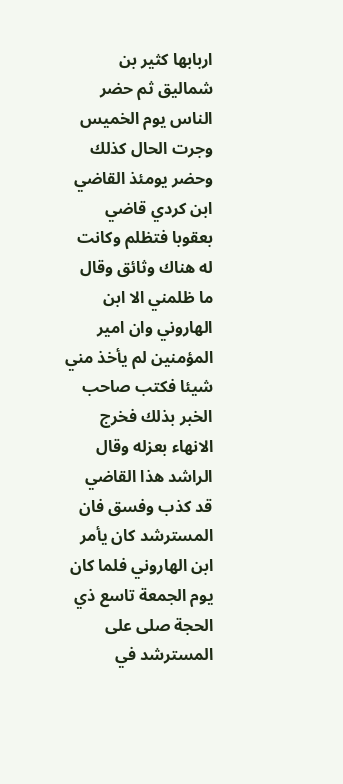اربابها كثير بن شماليق ثم حضر الناس يوم الخميس وجرت الحال كذلك وحضر يومئذ القاضي ابن كردي قاضي بعقوبا فتظلم وكانت له هناك وثائق وقال ما ظلمني الا ابن الهاروني وان امير المؤمنين لم يأخذ مني شيئا فكتب صاحب الخبر بذلك فخرج الانهاء بعزله وقال الراشد هذا القاضي قد كذب وفسق فان المسترشد كان يأمر ابن الهاروني فلما كان يوم الجمعة تاسع ذي الحجة صلى على المسترشد في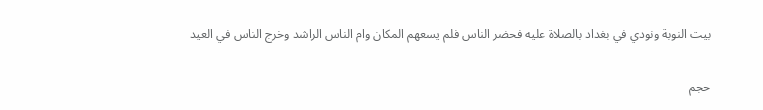بيت النوبة ونودي في بغداد بالصلاة عليه فحضر الناس فلم يسعهم المكان وام الناس الراشد وخرج الناس في العيد

حجم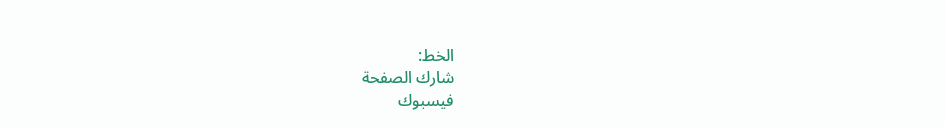الخط:
شارك الصفحة
فيسبوك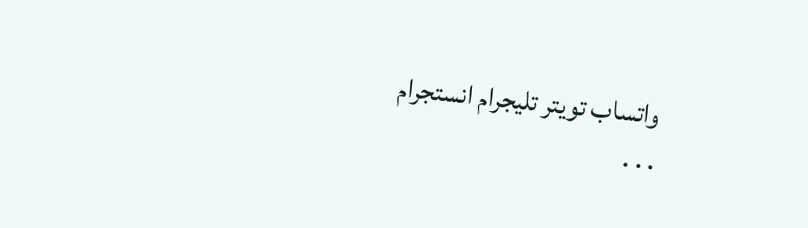واتساب تويتر تليجرام انستجرام
. . .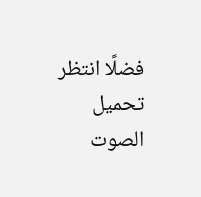فضلًا انتظر تحميل الصوت